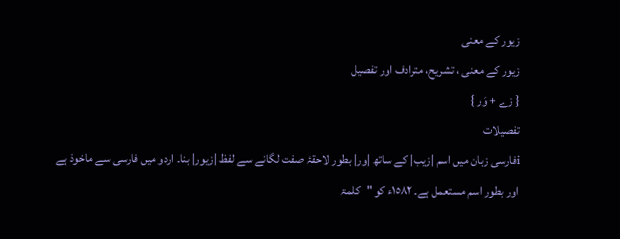زیور کے معنی
زیور کے معنی ، تشریح، مترادف اور تفصیل
{ زے + وَر }
تفصیلات
iفارسی زبان میں اسم |زیب| کے ساتھ |ور| بطور لاحقۂ صفت لگانے سے لفظ |زیور| بنا۔ اردو میں فارسی سے ماخوذ ہے اور بطور اسم مستعمل ہے۔ ١٥٨٢ء کو "کلمۃ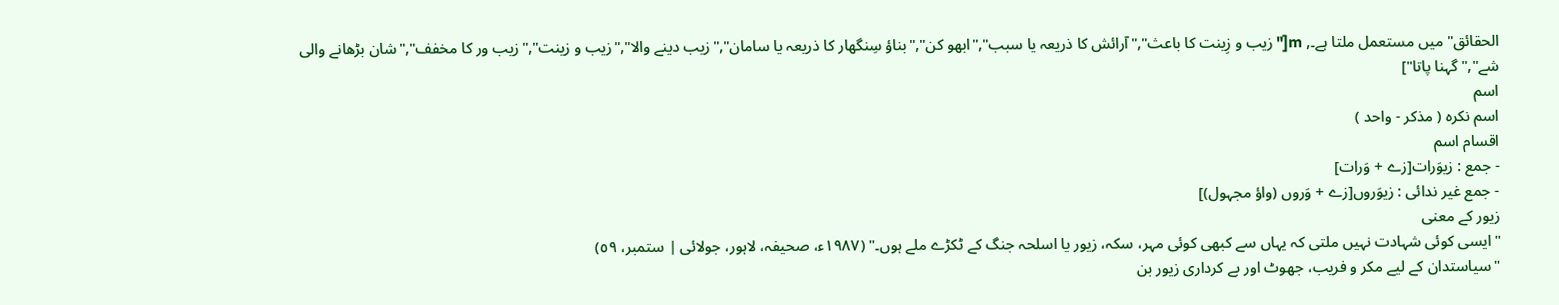الحقائق" میں مستعمل ملتا ہے۔, m["زیب و زِینت کا باعث","آرائش کا ذریعہ یا سبب","ابھو کن","بناؤ سِنگھار کا ذریعہ یا سامان","زیب دینے والا","زیب و زینت","زیب ور کا مخفف","شان بڑھانے والی شے","گہنا پاتا"]
اسم
اسم نکرہ ( مذکر - واحد )
اقسام اسم
- جمع : زیوَرات[زے + وَرات]
- جمع غیر ندائی : زیوَروں[زے + وَروں (واؤ مجہول)]
زیور کے معنی
"ایسی کوئی شہادت نہیں ملتی کہ یہاں سے کبھی کوئی مہر، سکہ، زیور یا اسلحہ جنگ کے ٹکڑے ملے ہوں۔" (١٩٨٧ء، صحیفہ، لاہور، جولائی | ستمبر، ٥٩)
"سیاستدان کے لیے مکر و فریب، جھوٹ اور بے کرداری زیور بن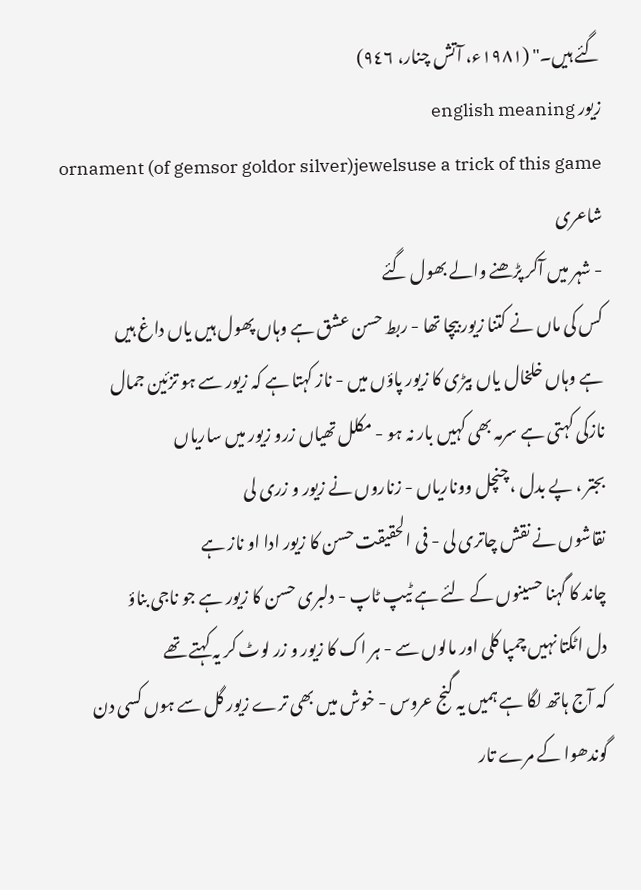گئے ہیں۔" (١٩٨١ء، آتش چنار، ٩٤٦)
زیور english meaning
ornament (of gemsor goldor silver)jewelsuse a trick of this game
شاعری
- شہر میں آکر پڑھنے والے بھول گئے
کس کی ماں نے کتنا زیور بیچا تھا - ربط حسن عشق ہے وہاں پھول ہیں یاں داغ ہیں
ہے وہاں خلخال یاں بیڑی کا زیور پاؤں میں - ناز کہتا ہے کہ زیور سے ہو تزئین جمال
نازکی کہتی ہے سرمہ بھی کہیں بار نہ ہو - مکلل تھیاں زرو زیور میں ساریاں
بجتر ، پے بدل ، چنچل ووناریاں - زناروں نے زیور و زری لی
نقاشوں نے نقش چاتری لی - فی الحقیقت حسن کا زیور ادا او ناز ہے
چاند کا گہنا حسینوں کے لئے ہے ٹیپ ٹاپ - دلبری حسن کا زیور ہے جو ناجی بناؤ
دل اٹکتا نہیں چمپا کلی اور مالوں سے - ہر اک کا زیور و زر لوٹ کر یہ کہتے تھے
کہ آج ہاتھ لگا ہے ہمیں یہ گنج عروس - خوش میں بھی ترے زیور گل سے ہوں کسی دن
گوندھوا کے مرے تار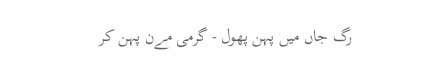رگ جاں میں پہن پھول - گرمی مےن پہن کر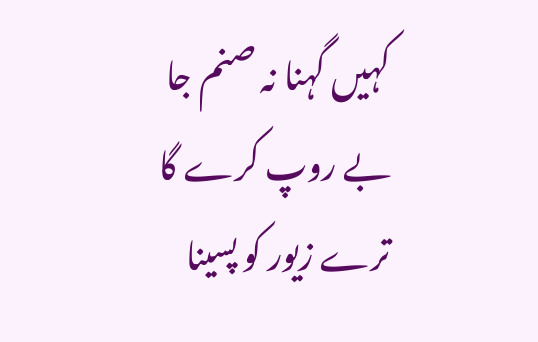کہیں گہنا نہ صنم جا
بے روپ کرے گا ترے زیور کو پسینا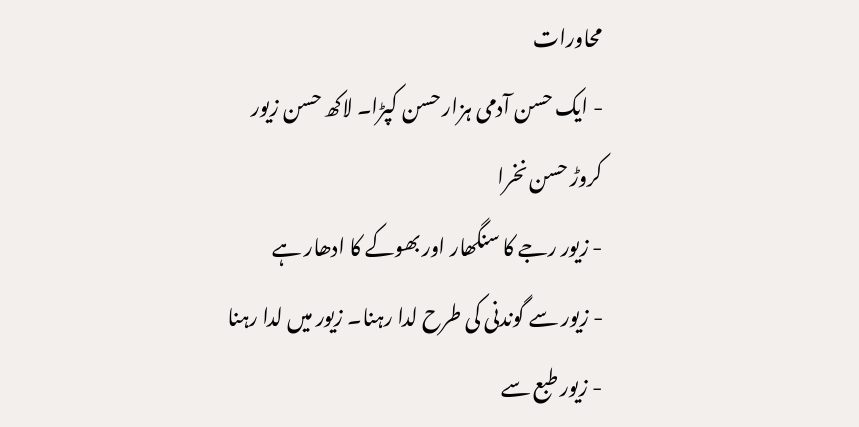محاورات
- ایک حسن آدمی ہزار حسن کپڑا۔ لاکھ حسن زیور کروڑ حسن نخرا
- زیور رجے کا سنگھار اور بھوکے کا ادھار ہے
- زیور سے گوندنی کی طرح لدا رہنا۔ زیور میں لدا رہنا
- زیور طبع سے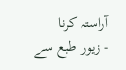آراستہ کرنا
- زیور طبع سے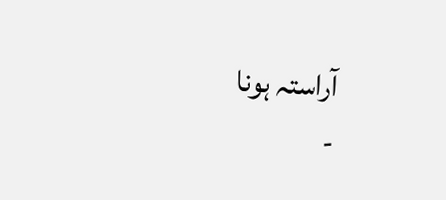آراستہ ہونا
-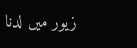زیور میں لدنا